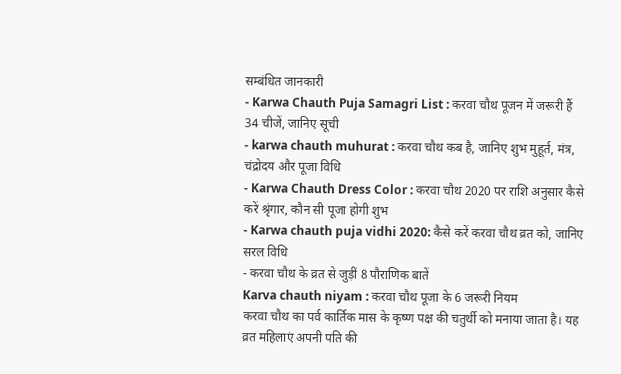सम्बंधित जानकारी
- Karwa Chauth Puja Samagri List : करवा चौथ पूजन में जरूरी हैं 34 चीजें, जानिए सूची
- karwa chauth muhurat : करवा चौथ कब है, जानिए शुभ मुहूर्त, मंत्र, चंद्रोदय और पूजा विधि
- Karwa Chauth Dress Color : करवा चौथ 2020 पर राशि अनुसार कैसे करें श्रृंगार, कौन सी पूजा होगी शुभ
- Karwa chauth puja vidhi 2020: कैसे करें करवा चौथ व्रत को, जानिए सरल विधि
- करवा चौथ के व्रत से जुड़ीं 8 पौराणिक बातें
Karva chauth niyam : करवा चौथ पूजा के 6 जरूरी नियम
करवा चौथ का पर्व कार्तिक मास के कृष्ण पक्ष की चतुर्थी को मनाया जाता है। यह व्रत महिलाएं अपनी पति की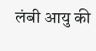लंबी आयु की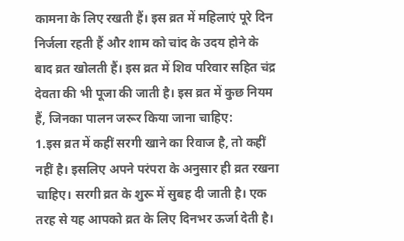कामना के लिए रखती हैं। इस व्रत में महिलाएं पूरे दिन निर्जला रहती हैं और शाम को चांद के उदय होने के बाद व्रत खोलती हैं। इस व्रत में शिव परिवार सहित चंद्र देवता की भी पूजा की जाती है। इस व्रत में कुछ नियम हैं, जिनका पालन जरूर किया जाना चाहिए:
1.इस व्रत में कहीं सरगी खाने का रिवाज है, तो कहीं नहीं है। इसलिए अपने परंपरा के अनुसार ही व्रत रखना चाहिए। सरगी व्रत के शुरू में सुबह दी जाती है। एक तरह से यह आपको व्रत के लिए दिनभर ऊर्जा देती है।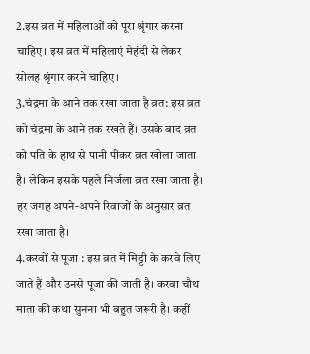2.इस व्रत में महिलाओं को पूरा श्रृंगार करना चाहिए। इस व्रत में महिलाएं मेहंदी से लेकर सोलह श्रृंगार करने चाहिए।
3.चंद्रमा के आने तक रखा जाता है व्रत: इस व्रत को चंद्रमा के आने तक रखते हैं। उसके बाद व्रत को पति के हाथ से पानी पीकर व्रत खोला जाता है। लेकिन इसके पहले निर्जला व्रत रखा जाता है। हर जगह अपने-अपने रिवाजों के अनुसार व्रत रखा जाता है।
4.करवों से पूजा : इस व्रत में मिट्टी के करवे लिए जाते हैं और उनसे पूजा की जाती है। करवा चौथ माता की कथा सुनना भी बहुत जरूरी है। कहीं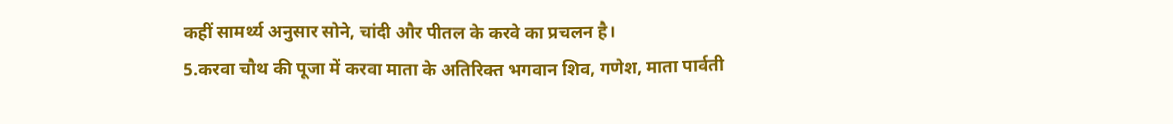कहीं सामर्थ्य अनुसार सोने, चांदी और पीतल के करवे का प्रचलन है।
5.करवा चौथ की पूजा में करवा माता के अतिरिक्त भगवान शिव, गणेश, माता पार्वती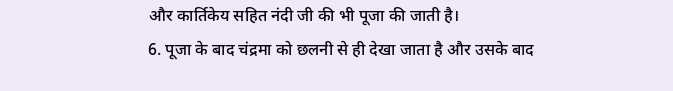और कार्तिकेय सहित नंदी जी की भी पूजा की जाती है।
6. पूजा के बाद चंद्रमा को छलनी से ही देखा जाता है और उसके बाद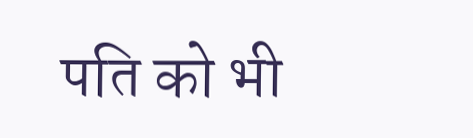पति को भी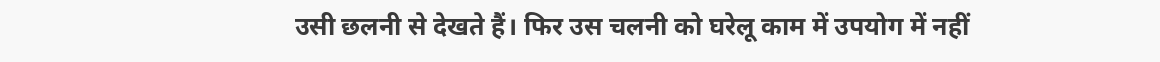उसी छलनी से देखते हैं। फिर उस चलनी को घरेलू काम में उपयोग में नहीं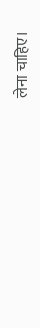लेना चाहिए।